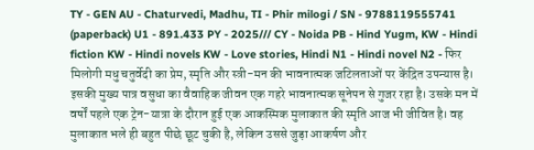TY - GEN AU - Chaturvedi, Madhu, TI - Phir milogi / SN - 9788119555741 (paperback) U1 - 891.433 PY - 2025/// CY - Noida PB - Hind Yugm, KW - Hindi fiction KW - Hindi novels KW - Love stories, Hindi N1 - Hindi novel N2 - फिर मिलोगी मधु चतुर्वेदी का प्रेम, स्मृति और स्त्री-मन की भावनात्मक जटिलताओं पर केंद्रित उपन्यास है। इसकी मुख्य पात्र वसुधा का वैवाहिक जीवन एक गहरे भावनात्मक सूनेपन से गुजर रहा है। उसके मन में वर्षों पहले एक ट्रेन-यात्रा के दौरान हुई एक आकस्मिक मुलाकात की स्मृति आज भी जीवित है। वह मुलाकात भले ही बहुत पीछे छूट चुकी है, लेकिन उससे जुड़ा आकर्षण और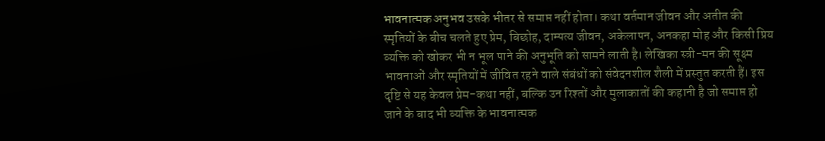भावनात्मक अनुभव उसके भीतर से समाप्त नहीं होता। कथा वर्तमान जीवन और अतीत की स्मृतियों के बीच चलते हुए प्रेम, बिछोह, दाम्पत्य जीवन, अकेलापन, अनकहा मोह और किसी प्रिय व्यक्ति को खोकर भी न भूल पाने की अनुभूति को सामने लाती है। लेखिका स्त्री-मन की सूक्ष्म भावनाओं और स्मृतियों में जीवित रहने वाले संबंधों को संवेदनशील शैली में प्रस्तुत करती हैं। इस दृष्टि से यह केवल प्रेम-कथा नहीं, बल्कि उन रिश्तों और मुलाकातों की कहानी है जो समाप्त हो जाने के बाद भी व्यक्ति के भावनात्मक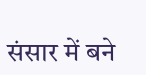संसार में बने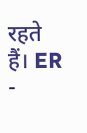रहते हैं। ER -